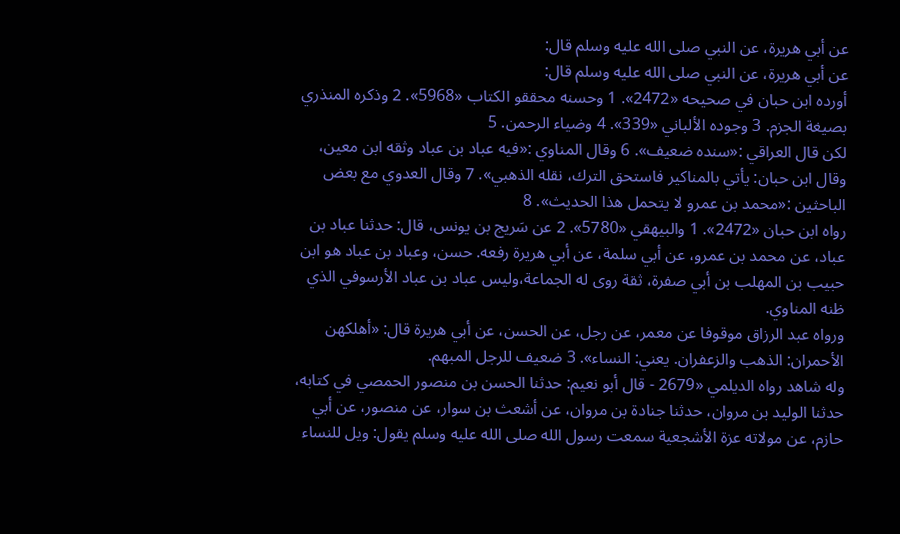عن أبي هريرة، عن النبي صلى الله عليه وسلم قال:
عن أبي هريرة، عن النبي صلى الله عليه وسلم قال:
أورده ابن حبان في صحيحه «2472». 1 وحسنه محققو الكتاب «5968». 2 وذكره المنذري بصيغة الجزم. 3 وجوده الألباني «339». 4 وضياء الرحمن. 5
لكن قال العراقي :«سنده ضعيف». 6 وقال المناوي :«فيه عباد بن عباد وثقه ابن معين، وقال ابن حبان: يأتي بالمناكير فاستحق الترك، نقله الذهبي». 7 وقال العدوي مع بعض الباحثين :«محمد بن عمرو لا يتحمل هذا الحديث». 8
رواه ابن حبان «2472». 1 والبيهقي «5780». 2 عن سَريج بن يونس، قال: حدثنا عباد بن عباد، عن محمد بن عمرو، عن أبي سلمة، عن أبي هريرة رفعه. حسن، وعباد بن عباد هو ابن حبيب بن المهلب بن أبي صفرة، ثقة روى له الجماعة،وليس عباد بن عباد الأرسوفي الذي ظنه المناوي.
ورواه عبد الرزاق موقوفا عن معمر، عن رجل، عن الحسن، عن أبي هريرة قال: «أهلكهن الأحمران: الذهب والزعفران. يعني: النساء». 3 ضعيف للرجل المبهم.
وله شاهد رواه الديلمي «2679 - قال أبو نعيم: حدثنا الحسن بن منصور الحمصي في كتابه، حدثنا الوليد بن مروان، حدثنا جنادة بن مروان، عن أشعث بن سوار، عن منصور، عن أبي حازم، عن مولاته عزة الأشجعية سمعت رسول الله صلى الله عليه وسلم يقول: ويل للنساء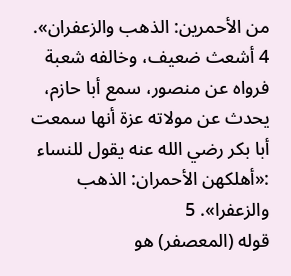من الأحمرين: الذهب والزعفران». 4 أشعث ضعيف، وخالفه شعبة فرواه عن منصور، سمع أبا حازم، يحدث عن مولاته عزة أنها سمعت أبا بكر رضي الله عنه يقول للنساء :«أهلكهن الأحمران: الذهب والزعفرا». 5
قوله (المعصفر) هو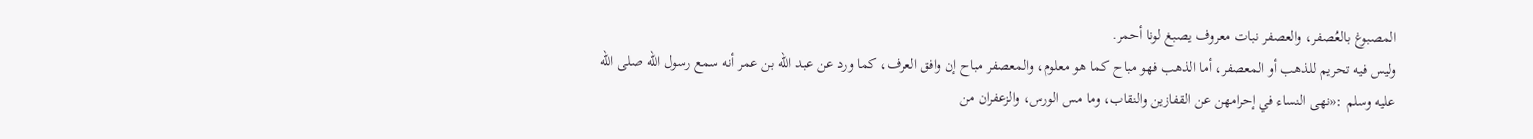المصبوغ بالعُصفر، والعصفر نبات معروف يصبغ لونا أحمر.
وليس فيه تحريم للذهب أو المعصفر، أما الذهب فهو مباح كما هو معلوم، والمعصفر مباح إن وافق العرف، كما ورد عن عبد الله بن عمر أنه سمع رسول الله صلى الله عليه وسلم :«نهى النساء في إحرامهن عن القفازين والنقاب، وما مس الورس، والزعفران من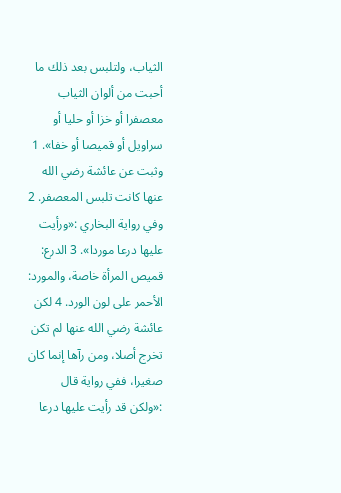الثياب، ولتلبس بعد ذلك ما أحبت من ألوان الثياب معصفرا أو خزا أو حليا أو سراويل أو قميصا أو خفا». 1 وثبت عن عائشة رضي الله عنها كانت تلبس المعصفر. 2 وفي رواية البخاري :«ورأيت عليها درعا موردا». 3 الدرع: قميص المرأة خاصة، والمورد: الأحمر على لون الورد. 4 لكن عائشة رضي الله عنها لم تكن تخرج أصلا، ومن رآها إنما كان صغيرا، ففي رواية قال :«ولكن قد رأيت عليها درعا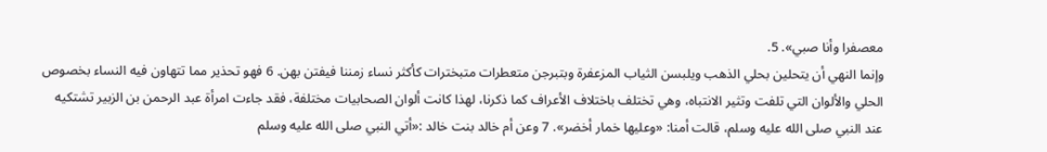معصفرا وأنا صبي». 5.
وإنما النهي أن يتحلين بحلي الذهب ويلبسن الثياب المزعفرة وبتبرجن متعطرات متبخترات كأكثر نساء زمننا فيفتن بهن. 6 فهو تحذير مما تتهاون فيه النساء بخصوص الحلي والألوان التي تلفت وتثير الانتباه، وهي تختلف باختلاف الأعراف كما ذكرنا، لهذا كانت ألوان الصحابيات مختلفة، فقد جاءت امرأة عبد الرحمن بن الزبير تشتكيه عند النبي صلى الله عليه وسلم، قالت أمنا: «وعليها خمار أخضر». 7 وعن أم خالد بنت خالد :«أتي النبي صلى الله عليه وسلم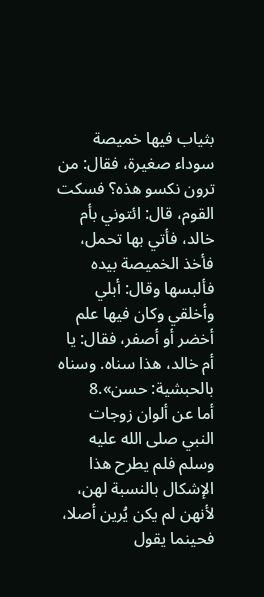بثياب فيها خميصة سوداء صغيرة، فقال: من ترون نكسو هذه؟ فسكت القوم، قال: ائتوني بأم خالد، فأتي بها تحمل، فأخذ الخميصة بيده فألبسها وقال: أبلي وأخلقي وكان فيها علم أخضر أو أصفر، فقال: يا أم خالد، هذا سناه. وسناه بالحبشية: حسن».8
أما عن ألوان زوجات النبي صلى الله عليه وسلم فلم يطرح هذا الإشكال بالنسبة لهن، لأنهن لم يكن يُرين أصلا، فحينما يقول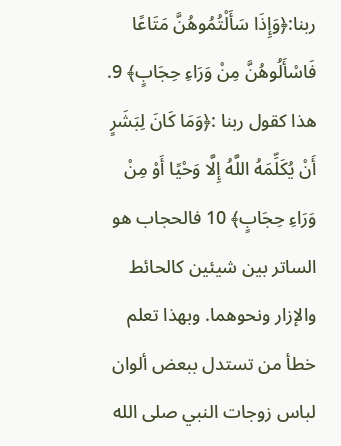ربنا:﴿وَإِذَا سَأَلْتُمُوهُنَّ مَتَاعًا فَاسْأَلُوهُنَّ مِنْ وَرَاءِ حِجَابٍ﴾ 9. هذا كقول ربنا :﴿وَمَا كَانَ لِبَشَرٍ أَنْ يُكَلِّمَهُ اللَّهُ إِلَّا وَحْيًا أَوْ مِنْ وَرَاءِ حِجَابٍ﴾ 10 فالحجاب هو الساتر بين شيئين كالحائط والإزار ونحوهما. وبهذا تعلم خطأ من تستدل ببعض ألوان لباس زوجات النبي صلى الله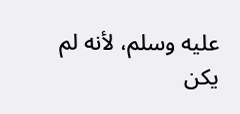عليه وسلم، لأنه لم يكن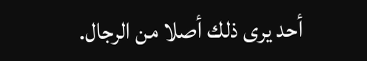أحد يرى ذلك أصلا من الرجال.